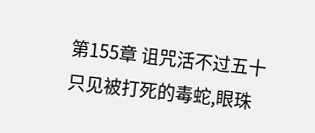第155章 诅咒活不过五十
只见被打死的毒蛇,眼珠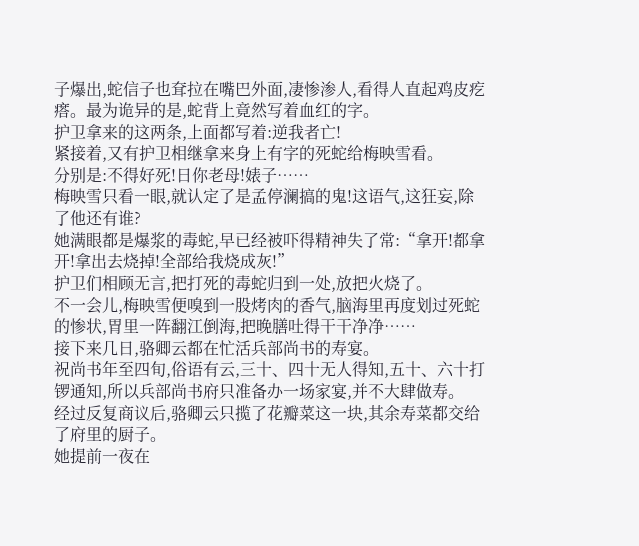子爆出,蛇信子也耷拉在嘴巴外面,凄惨渗人,看得人直起鸡皮疙瘩。最为诡异的是,蛇背上竟然写着血红的字。
护卫拿来的这两条,上面都写着:逆我者亡!
紧接着,又有护卫相继拿来身上有字的死蛇给梅映雪看。
分别是:不得好死!日你老母!婊子……
梅映雪只看一眼,就认定了是孟停澜搞的鬼!这语气,这狂妄,除了他还有谁?
她满眼都是爆浆的毒蛇,早已经被吓得精神失了常:“拿开!都拿开!拿出去烧掉!全部给我烧成灰!”
护卫们相顾无言,把打死的毒蛇归到一处,放把火烧了。
不一会儿,梅映雪便嗅到一股烤肉的香气,脑海里再度划过死蛇的惨状,胃里一阵翻江倒海,把晚膳吐得干干净净……
接下来几日,骆卿云都在忙活兵部尚书的寿宴。
祝尚书年至四旬,俗语有云,三十、四十无人得知,五十、六十打锣通知,所以兵部尚书府只准备办一场家宴,并不大肆做寿。
经过反复商议后,骆卿云只揽了花瓣菜这一块,其余寿菜都交给了府里的厨子。
她提前一夜在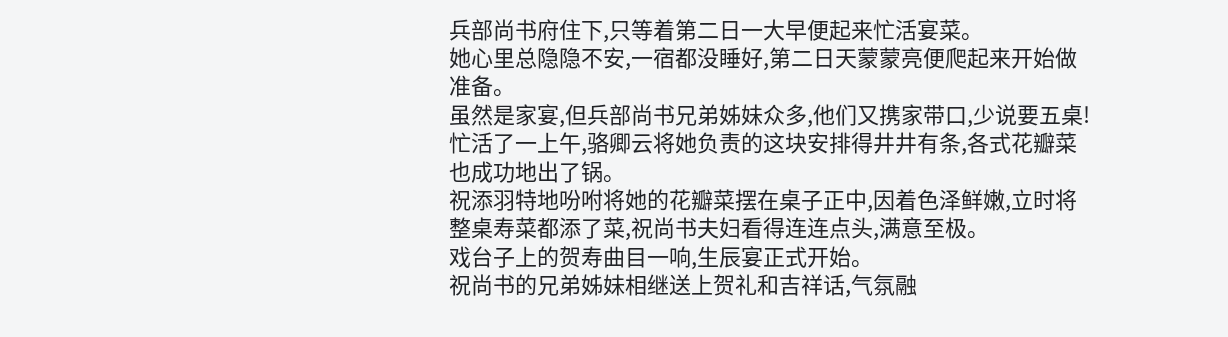兵部尚书府住下,只等着第二日一大早便起来忙活宴菜。
她心里总隐隐不安,一宿都没睡好,第二日天蒙蒙亮便爬起来开始做准备。
虽然是家宴,但兵部尚书兄弟姊妹众多,他们又携家带口,少说要五桌!
忙活了一上午,骆卿云将她负责的这块安排得井井有条,各式花瓣菜也成功地出了锅。
祝添羽特地吩咐将她的花瓣菜摆在桌子正中,因着色泽鲜嫩,立时将整桌寿菜都添了菜,祝尚书夫妇看得连连点头,满意至极。
戏台子上的贺寿曲目一响,生辰宴正式开始。
祝尚书的兄弟姊妹相继送上贺礼和吉祥话,气氛融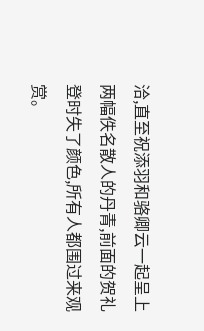洽,直至祝添羽和骆卿云一起呈上两幅佚名散人的丹青,前面的贺礼登时失了颜色,所有人都围过来观赏。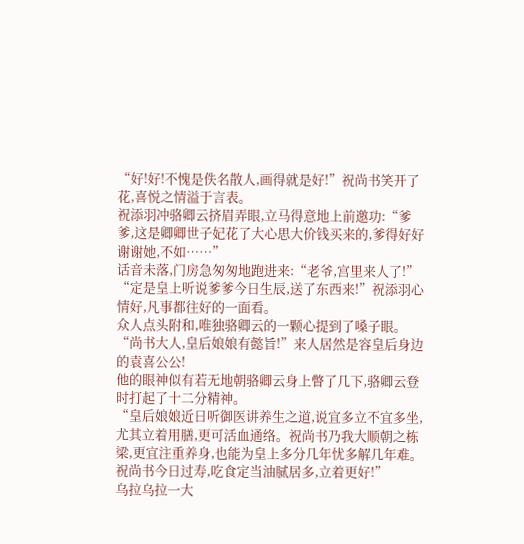“好!好!不愧是佚名散人,画得就是好!”祝尚书笑开了花,喜悦之情溢于言表。
祝添羽冲骆卿云挤眉弄眼,立马得意地上前邀功:“爹爹,这是卿卿世子妃花了大心思大价钱买来的,爹得好好谢谢她,不如……”
话音未落,门房急匆匆地跑进来:“老爷,宫里来人了!”
“定是皇上听说爹爹今日生辰,送了东西来!”祝添羽心情好,凡事都往好的一面看。
众人点头附和,唯独骆卿云的一颗心提到了嗓子眼。
“尚书大人,皇后娘娘有懿旨!”来人居然是容皇后身边的袁喜公公!
他的眼神似有若无地朝骆卿云身上瞥了几下,骆卿云登时打起了十二分精神。
“皇后娘娘近日听御医讲养生之道,说宜多立不宜多坐,尤其立着用膳,更可活血通络。祝尚书乃我大顺朝之栋梁,更宜注重养身,也能为皇上多分几年忧多解几年难。祝尚书今日过寿,吃食定当油腻居多,立着更好!”
乌拉乌拉一大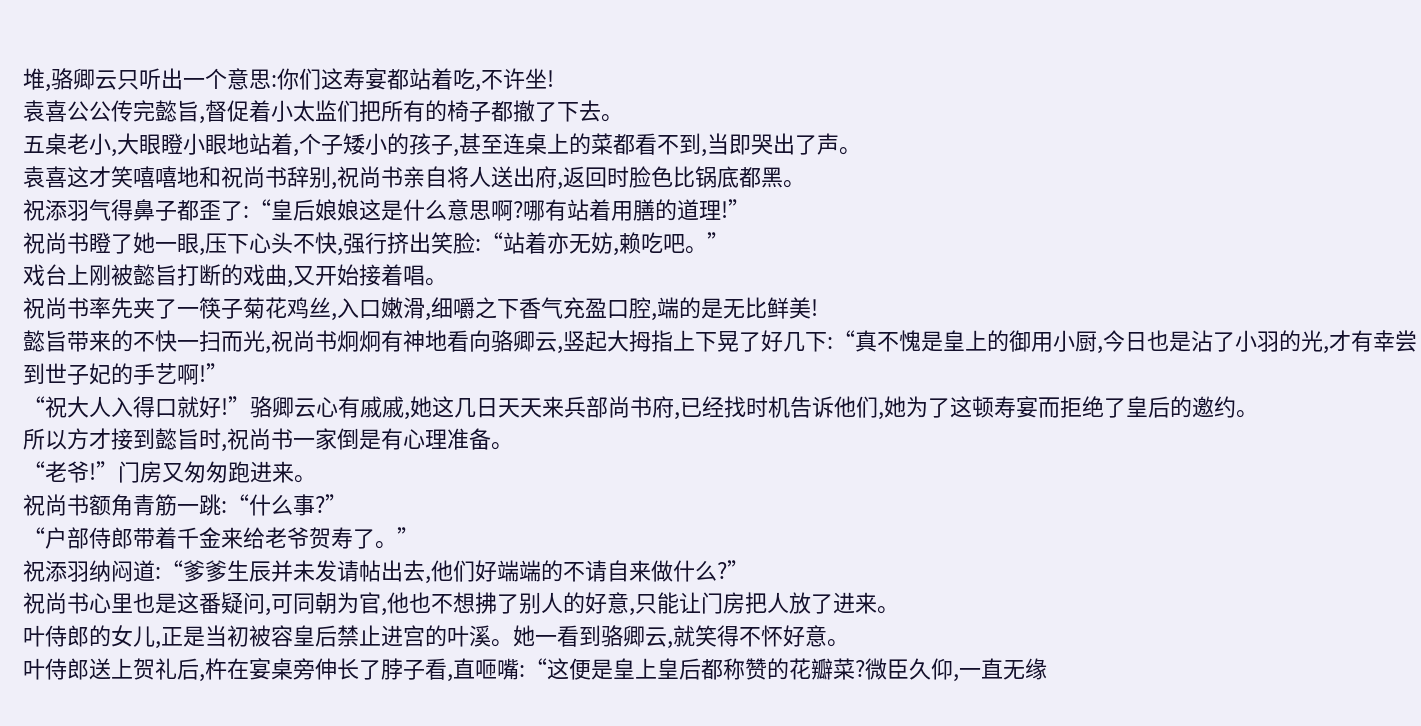堆,骆卿云只听出一个意思:你们这寿宴都站着吃,不许坐!
袁喜公公传完懿旨,督促着小太监们把所有的椅子都撤了下去。
五桌老小,大眼瞪小眼地站着,个子矮小的孩子,甚至连桌上的菜都看不到,当即哭出了声。
袁喜这才笑嘻嘻地和祝尚书辞别,祝尚书亲自将人送出府,返回时脸色比锅底都黑。
祝添羽气得鼻子都歪了:“皇后娘娘这是什么意思啊?哪有站着用膳的道理!”
祝尚书瞪了她一眼,压下心头不快,强行挤出笑脸:“站着亦无妨,赖吃吧。”
戏台上刚被懿旨打断的戏曲,又开始接着唱。
祝尚书率先夹了一筷子菊花鸡丝,入口嫩滑,细嚼之下香气充盈口腔,端的是无比鲜美!
懿旨带来的不快一扫而光,祝尚书炯炯有神地看向骆卿云,竖起大拇指上下晃了好几下:“真不愧是皇上的御用小厨,今日也是沾了小羽的光,才有幸尝到世子妃的手艺啊!”
“祝大人入得口就好!”骆卿云心有戚戚,她这几日天天来兵部尚书府,已经找时机告诉他们,她为了这顿寿宴而拒绝了皇后的邀约。
所以方才接到懿旨时,祝尚书一家倒是有心理准备。
“老爷!”门房又匆匆跑进来。
祝尚书额角青筋一跳:“什么事?”
“户部侍郎带着千金来给老爷贺寿了。”
祝添羽纳闷道:“爹爹生辰并未发请帖出去,他们好端端的不请自来做什么?”
祝尚书心里也是这番疑问,可同朝为官,他也不想拂了别人的好意,只能让门房把人放了进来。
叶侍郎的女儿,正是当初被容皇后禁止进宫的叶溪。她一看到骆卿云,就笑得不怀好意。
叶侍郎送上贺礼后,杵在宴桌旁伸长了脖子看,直咂嘴:“这便是皇上皇后都称赞的花瓣菜?微臣久仰,一直无缘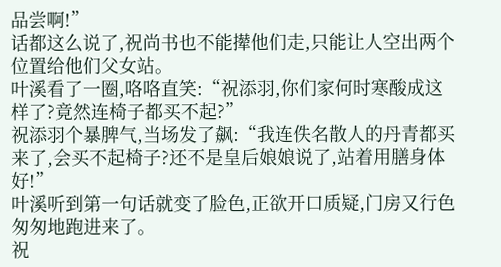品尝啊!”
话都这么说了,祝尚书也不能撵他们走,只能让人空出两个位置给他们父女站。
叶溪看了一圈,咯咯直笑:“祝添羽,你们家何时寒酸成这样了?竟然连椅子都买不起?”
祝添羽个暴脾气,当场发了飙:“我连佚名散人的丹青都买来了,会买不起椅子?还不是皇后娘娘说了,站着用膳身体好!”
叶溪听到第一句话就变了脸色,正欲开口质疑,门房又行色匆匆地跑进来了。
祝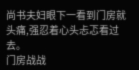尚书夫妇眼下一看到门房就头痛,强忍着心头忐忑看过去。
门房战战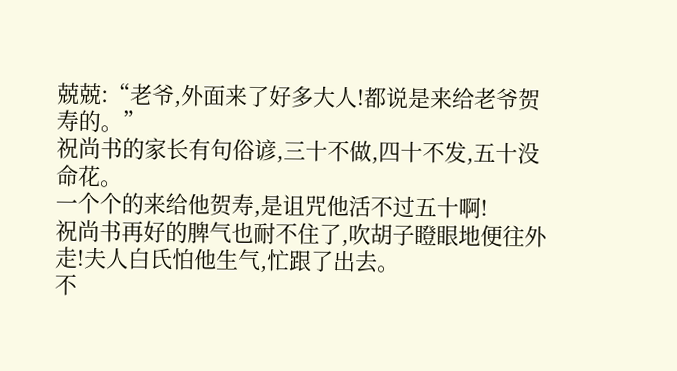兢兢:“老爷,外面来了好多大人!都说是来给老爷贺寿的。”
祝尚书的家长有句俗谚,三十不做,四十不发,五十没命花。
一个个的来给他贺寿,是诅咒他活不过五十啊!
祝尚书再好的脾气也耐不住了,吹胡子瞪眼地便往外走!夫人白氏怕他生气,忙跟了出去。
不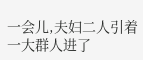一会儿,夫妇二人引着一大群人进了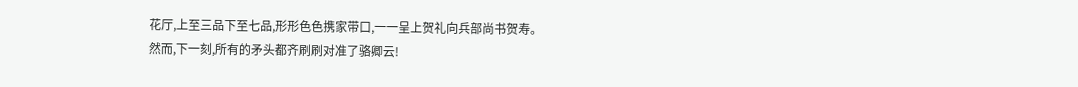花厅,上至三品下至七品,形形色色携家带口,一一呈上贺礼向兵部尚书贺寿。
然而,下一刻,所有的矛头都齐刷刷对准了骆卿云!